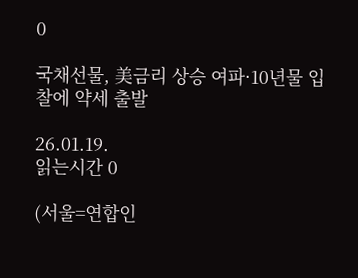0

국채선물, 美금리 상승 여파·10년물 입찰에 약세 출발

26.01.19.
읽는시간 0

(서울=연합인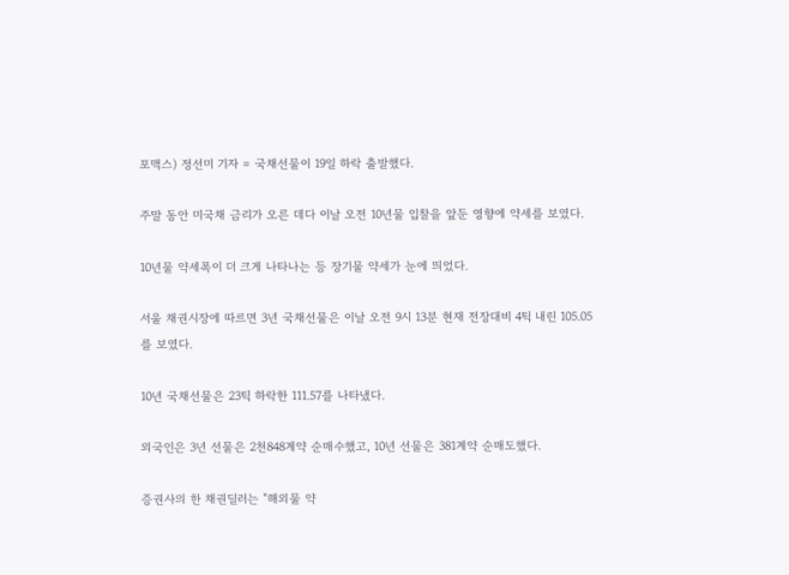포맥스) 정선미 기자 = 국채선물이 19일 하락 출발했다.

주말 동안 미국채 금리가 오른 데다 이날 오전 10년물 입찰을 앞둔 영향에 약세를 보였다.

10년물 약세폭이 더 크게 나타나는 등 장기물 약세가 눈에 띄었다.

서울 채권시장에 따르면 3년 국채선물은 이날 오전 9시 13분 현재 전장대비 4틱 내린 105.05를 보였다.

10년 국채선물은 23틱 하락한 111.57를 나타냈다.

외국인은 3년 선물은 2천848계약 순매수했고, 10년 선물은 381계약 순매도했다.

증권사의 한 채권딜러는 "해외물 약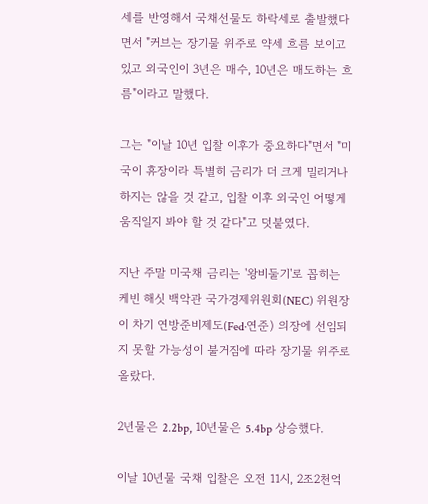세를 반영해서 국채선물도 하락세로 출발했다면서 "커브는 장기물 위주로 약세 흐름 보이고 있고 외국인이 3년은 매수, 10년은 매도하는 흐름"이라고 말했다.

그는 "이날 10년 입찰 이후가 중요하다"면서 "미국이 휴장이라 특별히 금리가 더 크게 밀리거나 하지는 않을 것 같고, 입찰 이후 외국인 어떻게 움직일지 봐야 할 것 같다"고 덧붙였다.

지난 주말 미국채 금리는 '왕비둘기'로 꼽히는 케빈 해싯 백악관 국가경제위원회(NEC) 위원장이 차기 연방준비제도(Fed·연준) 의장에 선임되지 못할 가능성이 불거짐에 따라 장기물 위주로 올랐다.

2년물은 2.2bp, 10년물은 5.4bp 상승했다.

이날 10년물 국채 입찰은 오전 11시, 2조2천억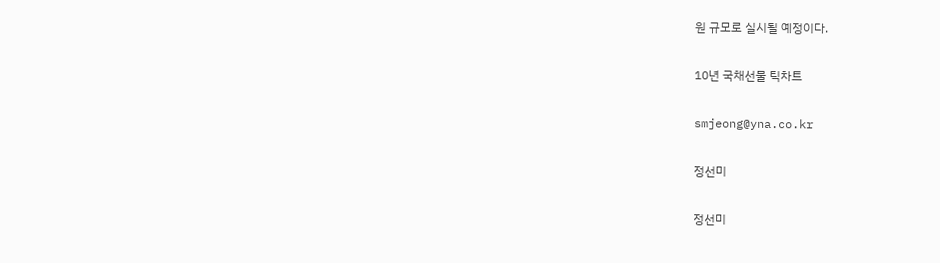원 규모로 실시될 예정이다.

10년 국채선물 틱차트

smjeong@yna.co.kr

정선미

정선미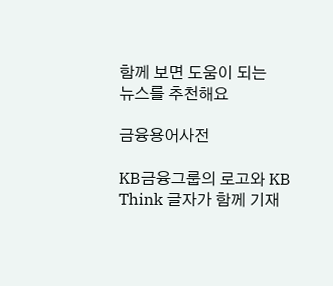함께 보면 도움이 되는
뉴스를 추천해요

금융용어사전

KB금융그룹의 로고와 KB Think 글자가 함께 기재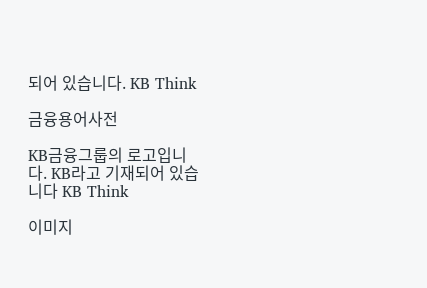되어 있습니다. KB Think

금융용어사전

KB금융그룹의 로고입니다. KB라고 기재되어 있습니다 KB Think

이미지